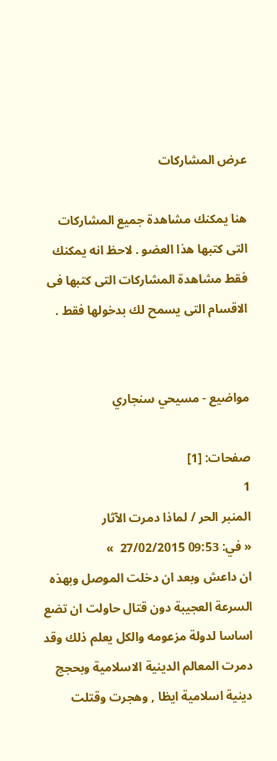عرض المشاركات

هنا يمكنك مشاهدة جميع المشاركات التى كتبها هذا العضو . لاحظ انه يمكنك فقط مشاهدة المشاركات التى كتبها فى الاقسام التى يسمح لك بدخولها فقط .


مواضيع - مسيحي سنجاري

صفحات: [1]
1
المنبر الحر / لماذا دمرت الآثار
« في: 09:53 27/02/2015  »
ان داعش وبعد ان دخلت الموصل وبهذه السرعة العجيبة دون قتال حاولت ان تضع اساسا لدولة مزعومه والكل يعلم ذلك وقد دمرت المعالم الدينية الاسلامية وبحجج دينية اسلامية ايظا , وهجرت وقتلت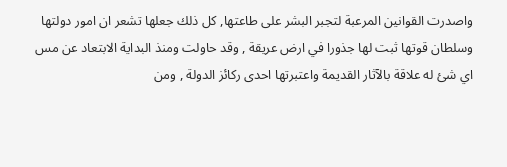واصدرت القوانين المرعبة لتجبر البشر على طاعتها, كل ذلك جعلها تشعر ان امور دولتها وسلطان قوتها ثبت لها جذورا في ارض عريقة , وقد حاولت ومنذ البداية الابتعاد عن مس اي شئ له علاقة بالآثار القديمة واعتبرتها احدى ركائز الدولة , ومن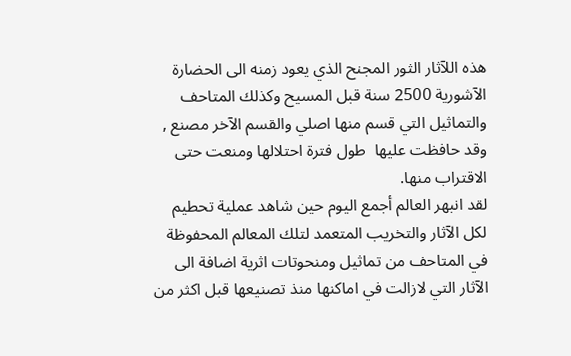هذه اللآثار الثور المجنح الذي يعود زمنه الى الحضارة الآشورية 2500 سنة قبل المسيح وكذلك المتاحف والتماثيل التي قسم منها اصلي والقسم الآخر مصنع , وقد حافظت عليها  طول فترة احتلالها ومنعت حتى الاقتراب منها.
لقد انبهر العالم أجمع اليوم حين شاهد عملية تحطيم لكل الآثار والتخريب المتعمد لتلك المعالم المحفوظة في المتاحف من تماثيل ومنحوتات اثرية اضافة الى الآثار التي لازالت في اماكنها منذ تصنيعها قبل اكثر من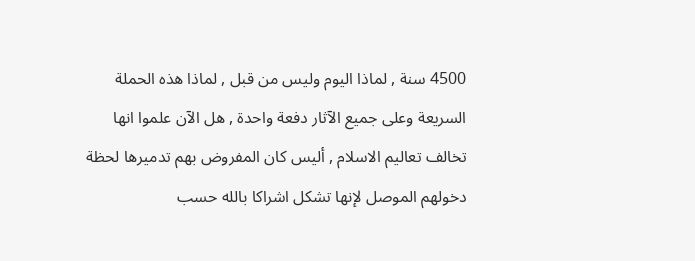4500 سنة , لماذا اليوم وليس من قبل , لماذا هذه الحملة السريعة وعلى جميع الآثار دفعة واحدة , هل الآن علموا انها تخالف تعاليم الاسلام , أليس كان المفروض بهم تدميرها لحظة دخولهم الموصل لإنها تشكل اشراكا بالله حسب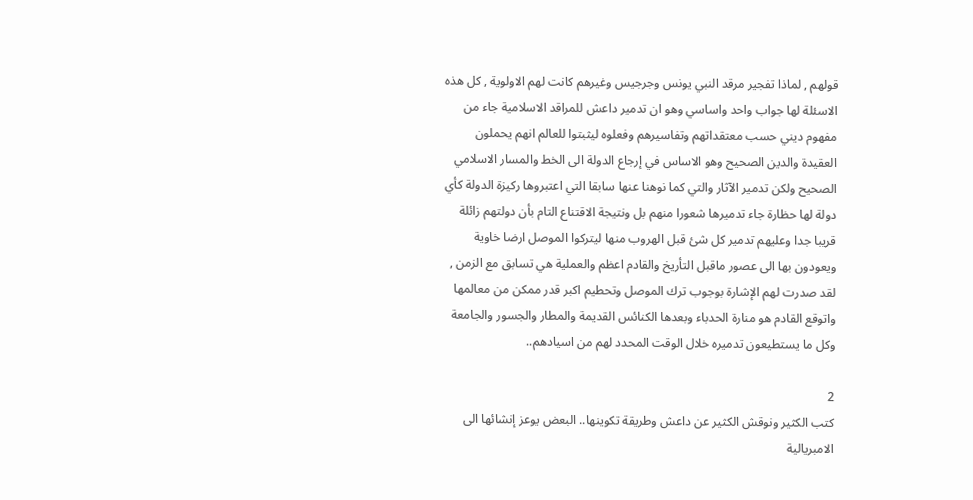قولهم , لماذا تفجير مرقد النبي يونس وجرجيس وغيرهم كانت لهم الاولوية , كل هذه الاسئلة لها جواب واحد واساسي وهو ان تدمير داعش للمراقد الاسلامية جاء من مفهوم ديني حسب معتقداتهم وتفاسيرهم وفعلوه ليثبتوا للعالم انهم يحملون العقيدة والدين الصحيح وهو الاساس في إرجاع الدولة الى الخط والمسار الاسلامي الصحيح ولكن تدمير الآثار والتي كما نوهنا عنها سابقا التي اعتبروها ركيزة الدولة كأي دولة لها حظارة جاء تدميرها شعورا منهم بل ونتيجة الاقتناع التام بأن دولتهم زائلة قريبا جدا وعليهم تدمير كل شئ قبل الهروب منها ليتركوا الموصل ارضا خاوية ويعودون بها الى عصور ماقبل التأريخ والقادم اعظم والعملية هي تسابق مع الزمن , لقد صدرت لهم الإشارة بوجوب ترك الموصل وتحطيم اكبر قدر ممكن من معالمها واتوقع القادم هو منارة الحدباء وبعدها الكنائس القديمة والمطار والجسور والجامعة وكل ما يستطيعون تدميره خلال الوقت المحدد لهم من اسيادهم..

2
كتب الكثير ونوقش الكثير عن داعش وطريقة تكوينها.. البعض يوعز إنشائها الى الامبريالية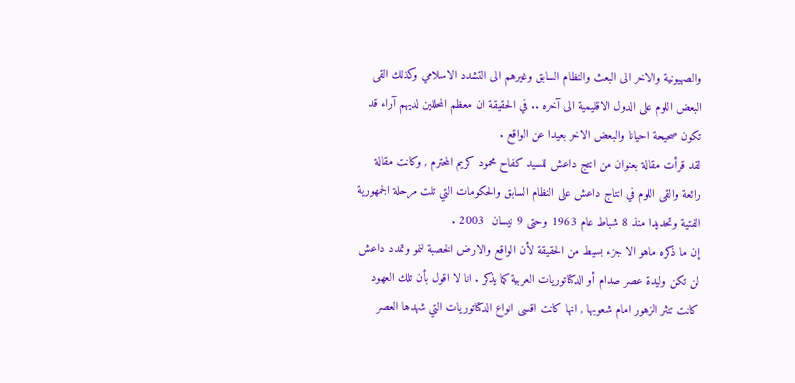والصهيونية والاخر الى البعث والنظام السابق وغيرهم الى التشدد الاسلامي وكذلك القى البعض اللوم على الدول الاقليمية الى آخره .. في الحقيقة ان معظم المحللين لديهم آراء قد تكون صحيحة احيانا والبعض الاخر بعيدا عن الواقع .
لقد قرأت مقالة بعنوان من انتج داعش للسيد كفاح محمود كريم المحترم , وكانت مقالة رائعة والقى اللوم في انتاج داعش على النظام السابق والحكومات التي تلت مرحلة الجمهورية الفتية وتحديدا منذ 8 شباط عام 1963 وحتى 9 نيسان  2003 .
إن ما ذكره ماهو الا جزء بسيط من الحقيقة لأن الواقع والارض الخصبة لنمو وتمدد داعش لن تكن وليدة عصر صدام أو الدكتاتوريات العربية كما يذكر . انا لا اقول بأن تلك العهود كانت تنثر الزهور امام شعوبها , انها كانت اقسى انواع الدكتاتوريات التي شهدها العصر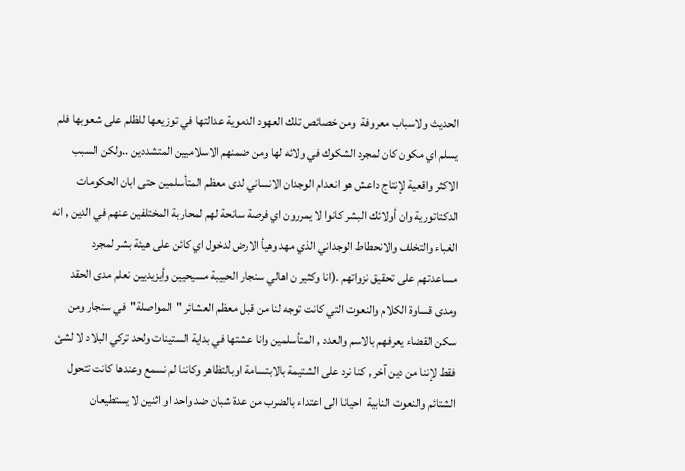الحديث ولاسباب معروفة  ومن خصائص تلك العهود الدموية عدالتها في توزيعها للظلم على شعوبها فلم يسلم اي مكون كان لمجرد الشكوك في ولائه لها ومن ضمنهم الاسلاميين المتشددين ..ولكن السبب الاكثر واقعية لإنتاج داعش هو انعدام الوجدان الانساني لدى معظم المتأسلمين حتى ابان الحكومات الدكتاتورية وان أولائك البشر كانوا لا يمررون اي فرصة سانحة لهم لمحاربة المختلفين عنهم في الدين , انه الغباء والتخلف والانحطاط الوجداني الذي مهد وهيأ الارض لدخول اي كائن على هيئة بشر لمجرد مساعدتهم على تحقيق نزواتهم .(انا وكثير ن اهالي سنجار الحبيبة مسيحيين وأيزيديين نعلم مدى الحقد ومدى قساوة الكلام والنعوت التي كانت توجه لنا من قبل معظم العشائر "المواصلة"  في سنجار ومن سكن القضاء يعرفهم بالاسم والعدد , المتأسلمين وانا عشتها في بداية الستينات ولحد تركي البلاد لا لشئ فقط لإننا من دين آخر , كنا نرد على الشتيمة بالابتسامة اوبالتظاهر وكاننا لم نسمع وعندها كانت تتحول الشتائم والنعوت النابية  احيانا الى اعتداء بالضرب من عدة شبان ضد واحد او اثنين لا يستطيعان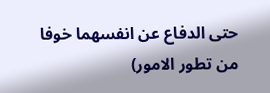حتى الدفاع عن انفسهما خوفا من تطور الامور)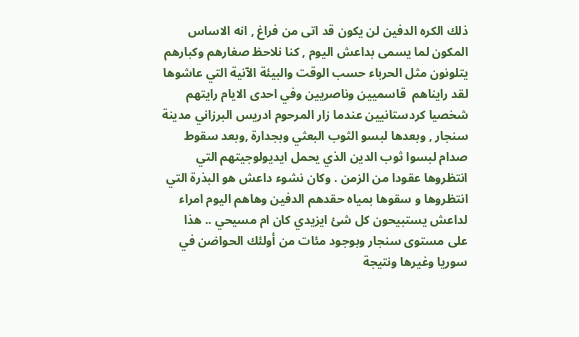ذلك الكره الدفين لن يكون قد اتى من فراغ , انه الاساس المكون لما يسمى بداعش اليوم , كنا نلاحظ صغارهم وكبارهم  يتلونون مثل الحرباء حسب الوقت والبيئة الآنية التي عاشوها لقد رايناهم  قاسميين وناصريين وفي احدى الايام رايتهم شخصيا كردستانيين عندما زار المرحوم ادريس البرزاني مدينة سنجار , وبعدها لبسو الثوب البعثي وبجدارة ,وبعد سقوط  صدام لبسوا ثوب الدين الذي يحمل ايديولوجيتهم التي انتظروها عقودا من الزمن . وكان نشوء داعش هو البذرة التي انتظروها و سقوها بمياه حقدهم الدفين وهاهم اليوم امراء لداعش يستبيحون كل شئ ايزيدي كان ام مسيحي .. هذا على مستوى سنجار وبوجود مئات من أولئك الحواضن في سوريا وغيرها ونتيجة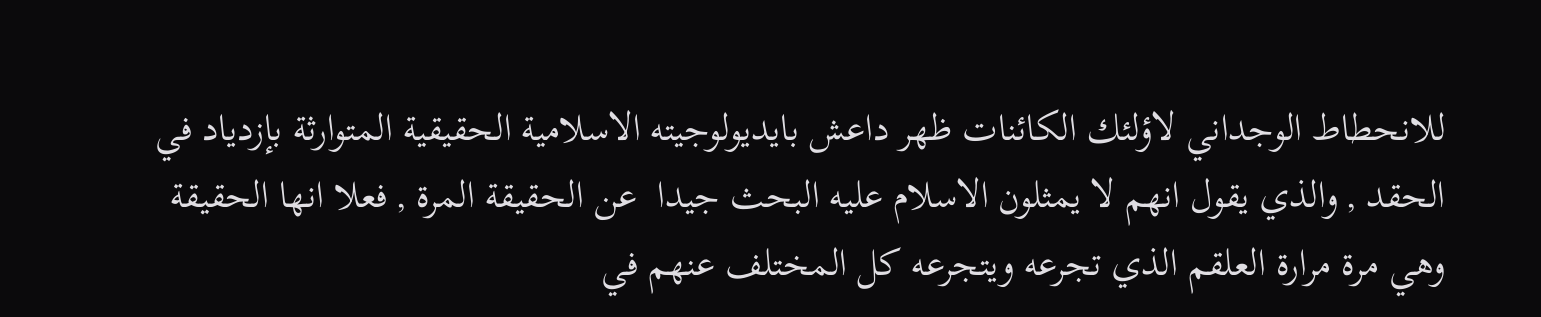للانحطاط الوجداني لاؤلئك الكائنات ظهر داعش بايديولوجيته الاسلامية الحقيقية المتوارثة بإزدياد في الحقد , والذي يقول انهم لا يمثلون الاسلام عليه البحث جيدا  عن الحقيقة المرة , فعلا انها الحقيقة وهي مرة مرارة العلقم الذي تجرعه ويتجرعه كل المختلف عنهم في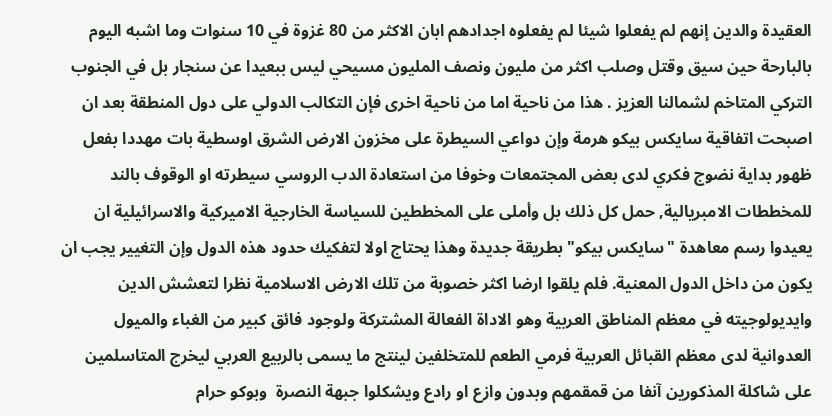العقيدة والدين إنهم لم يفعلوا شيئا لم يفعلوه اجدادهم ابان الاكثر من 80 غزوة في 10 سنوات وما اشبه اليوم بالبارحة حين سيق وقتل وصلب اكثر من مليون ونصف المليون مسيحي ليس ببعيدا عن سنجار بل في الجنوب التركي المتاخم لشمالنا العزيز . هذا من ناحية اما من ناحية اخرى فإن التكالب الدولي على دول المنطقة بعد ان اصبحت اتفاقية سايكس بيكو هرمة وإن دواعي السيطرة على مخزون الارض الشرق اوسطية بات مهددا بفعل ظهور بداية نضوج فكري لدى بعض المجتمعات وخوفا من استعادة الدب الروسي سيطرته او الوقوف بالند للمخططات الامبريالية, حمل كل ذلك بل وأملى على المخططين للسياسة الخارجية الاميركية والاسرائيلية ان يعيدوا رسم معاهدة "سايكس بيكو" بطريقة جديدة وهذا يحتاج اولا لتفكيك حدود هذه الدول وإن التغيير يجب ان يكون من داخل الدول المعنية. فلم يلقوا ارضا اكثر خصوبة من تلك الارض الاسلامية نظرا لتعشش الدين وايديولوجيته في معظم المناطق العربية وهو الاداة الفعالة المشتركة ولوجود فائق كبير من الغباء والميول العدوانية لدى معظم القبائل العربية فرمي الطعم للمتخلفين لينتج ما يسمى بالربيع العربي ليخرج المتاسلمين على شاكلة المذكورين آنفا من قمقمهم وبدون وازع او رادع ويشكلوا جبهة النصرة  وبوكو حرام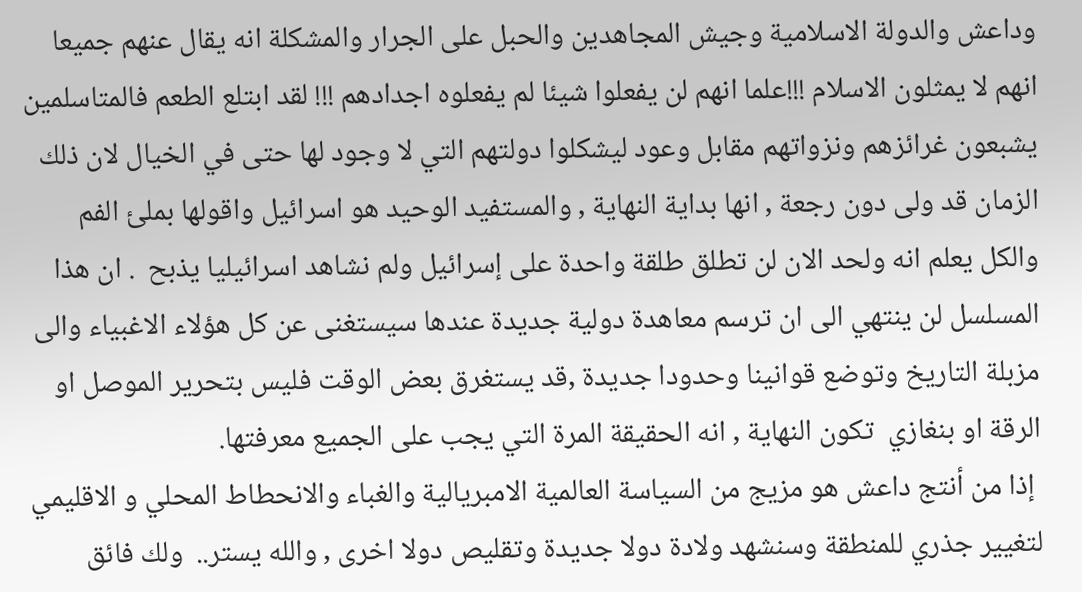وداعش والدولة الاسلامية وجيش المجاهدين والحبل على الجرار والمشكلة انه يقال عنهم جميعا انهم لا يمثلون الاسلام !!!علما انهم لن يفعلوا شيئا لم يفعلوه اجدادهم !!! لقد ابتلع الطعم فالمتاسلمين يشبعون غرائزهم ونزواتهم مقابل وعود ليشكلوا دولتهم التي لا وجود لها حتى في الخيال لان ذلك الزمان قد ولى دون رجعة , انها بداية النهاية , والمستفيد الوحيد هو اسرائيل واقولها بملئ الفم والكل يعلم انه ولحد الان لن تطلق طلقة واحدة على إسرائيل ولم نشاهد اسرائيليا يذبح  . ان هذا المسلسل لن ينتهي الى ان ترسم معاهدة دولية جديدة عندها سيستغنى عن كل هؤلاء الاغبياء والى مزبلة التاريخ وتوضع قوانينا وحدودا جديدة ,قد يستغرق بعض الوقت فليس بتحرير الموصل او الرقة او بنغازي  تكون النهاية , انه الحقيقة المرة التي يجب على الجميع معرفتها.
 إذا من أنتج داعش هو مزيج من السياسة العالمية الامبريالية والغباء والانحطاط المحلي و الاقليمي لتغيير جذري للمنطقة وسنشهد ولادة دولا جديدة وتقليص دولا اخرى , والله يستر..  ولك فائق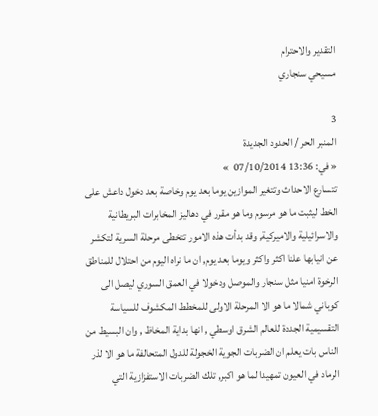التقدير والاحترام
مسيحي سنجاري

3
المنبر الحر / الحدود الجديدة
« في: 13:36 07/10/2014  »
تتسارع الاحداث وتتغير الموازين يوما بعد يوم وخاصة بعد دخول داعش على الخط ليثبت ما هو مرسوم وما هو مقرر في دهاليز المخابرات البريطانية والاسرائيلية والاميركية, وقد بدأت هذه الامور تتخطى مرحلة السرية لتكشر عن انيابها علنا اكثر واكثر ويوما بعد يوم, ان ما نراه اليوم من احتلال للمناطق الرخوة امنيا مثل سنجار والموصل ودخولا في العمق السوري ليصل الى كوباني شمالا ما هو الا المرحلة الاولى للمخطط المكشوف للسياسة التقسيمية الجددة للعالم الشرق اوسطي , انها بداية المخاظ , وان البسيط من الناس بات يعلم ان الضربات الجوية الخجولة للدول المتحالفة ما هو الا لذر الرماد في العيون تمهيدا لما هو اكبر, تلك الضربات الاستفزازية التي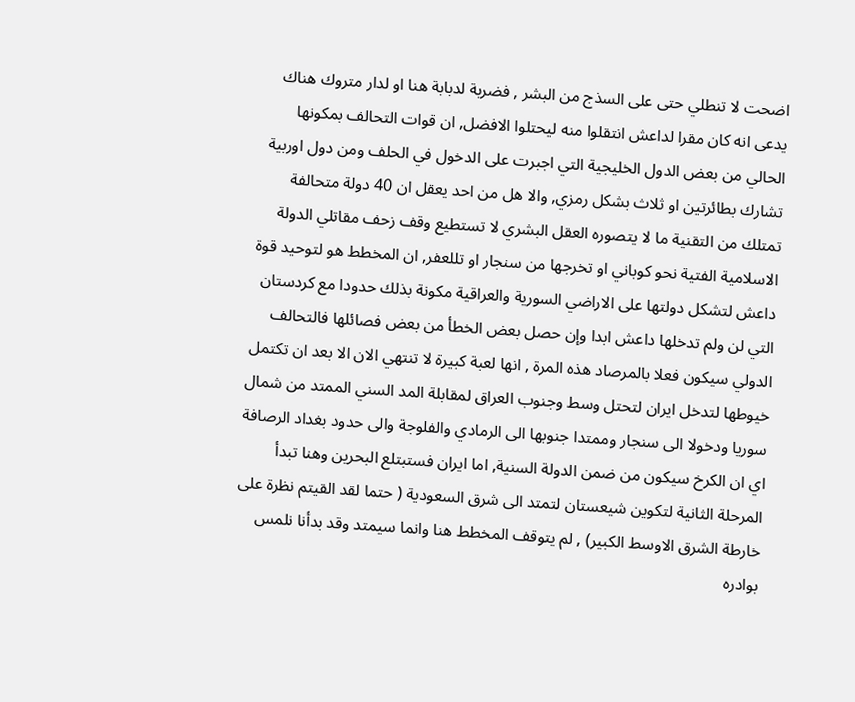اضحت لا تنطلي حتى على السذج من البشر , فضربة لدبابة هنا او لدار متروك هناك يدعى انه كان مقرا لداعش انتقلوا منه ليحتلوا الافضل, ان قوات التحالف بمكونها الحالي من بعض الدول الخليجية التي اجبرت على الدخول في الحلف ومن دول اوربية تشارك بطائرتين او ثلاث بشكل رمزي, والا هل من احد يعقل ان 40 دولة متحالفة تمتلك من التقنية ما لا يتصوره العقل البشري لا تستطيع وقف زحف مقاتلي الدولة الاسلامية الفتية نحو كوباني او تخرجها من سنجار او تللعفر, ان المخطط هو لتوحيد قوة داعش لتشكل دولتها على الاراضي السورية والعراقية مكونة بذلك حدودا مع كردستان التي لن ولم تدخلها داعش ابدا وإن حصل بعض الخطأ من بعض فصائلها فالتحالف الدولي سيكون فعلا بالمرصاد هذه المرة , انها لعبة كبيرة لا تنتهي الان الا بعد ان تكتمل خيوطها لتدخل ايران لتحتل وسط وجنوب العراق لمقابلة المد السني الممتد من شمال سوريا ودخولا الى سنجار وممتدا جنوبها الى الرمادي والفلوجة والى حدود بغداد الرصافة اي ان الكرخ سيكون من ضمن الدولة السنية, اما ايران فستبتلع البحرين وهنا تبدأ المرحلة الثانية لتكوين شيعستان لتمتد الى شرق السعودية ( حتما لقد القيتم نظرة على خارطة الشرق الاوسط الكبير) , لم يتوقف المخطط هنا وانما سيمتد وقد بدأنا نلمس بوادره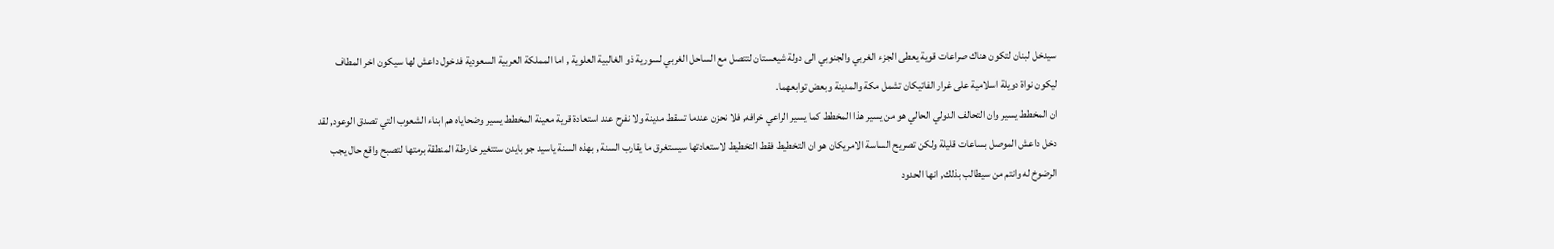سيدخل لبنان لتكون هناك صراعات قوية يعطى الجزء الغربي والجنوبي الى دولة شيعستان لتتصل مع الساحل الغربي لسورية ذو الغالبية العلوية , اما المملكة العربية السعودية فدخول داعش لها سيكون اخر المطاف ليكون نواة دويلة اسلامية على غرار الفاتيكان تشمل مكة والمدينة وبعض توابعهما.
ان المخطط يسير وان التحالف الدولي الحالي هو من يسير هذا المخطط كما يسير الراعي خرافه, فلا نحزن عندما تسقط مدينة ولا نفرح عند استعادة قرية معينة المخطط يسير وضحاياه هم ابناء الشعوب التي تصدق الوعود, لقد دخل داعش الموصل بساعات قليلة ولكن تصريح الساسة الامريكان هو ان التخطيط فقط التخطيط لاستعادتها سيستغرق ما يقارب السنة , بهذه السنة ياسيد جو بايدن ستتغير خارطة المنطقة برمتها لتصبح واقع حال يجب الرضوخ له وانتم من سيطالب بذلك, انها الحدود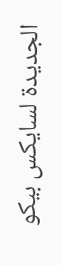الجديدة لسايكس بيكو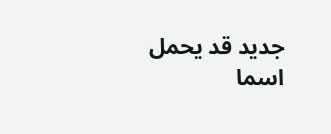جديد قد يحمل اسما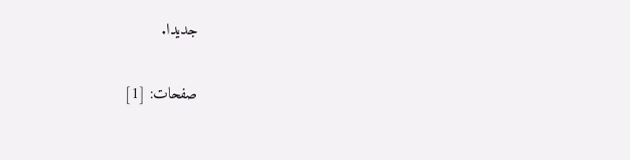جديدا.

صفحات: [1]